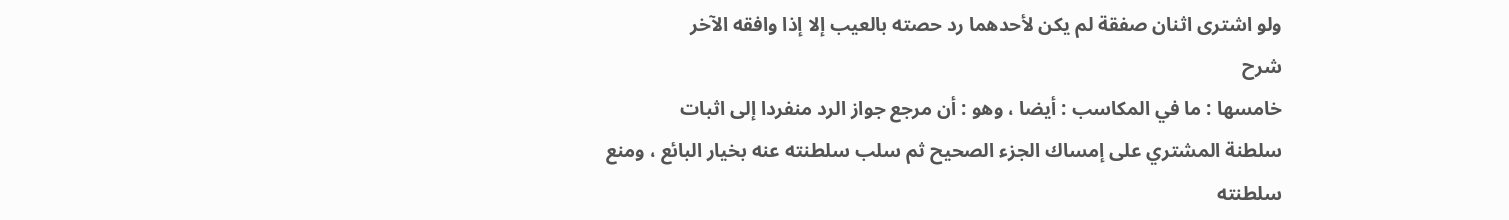ولو اشترى اثنان صفقة لم يكن لأحدهما رد حصته بالعيب إلا إذا وافقه الآخر
شرح
خامسها : ما في المكاسب : أيضا ، وهو : أن مرجع جواز الرد منفردا إلى اثبات
سلطنة المشتري على إمساك الجزء الصحيح ثم سلب سلطنته عنه بخيار البائع ، ومنع
سلطنته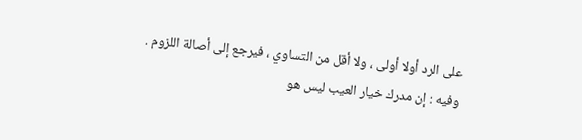على الرد أولا أولى ، ولا أقل من التساوي ، فيرجع إلى أصالة اللزوم .
وفيه : إن مدرك خيار العيب ليس هو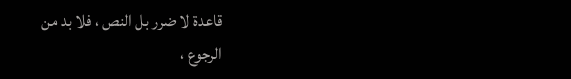قاعدة لا ضرر بل النص ، فلا بد من
الرجوع ،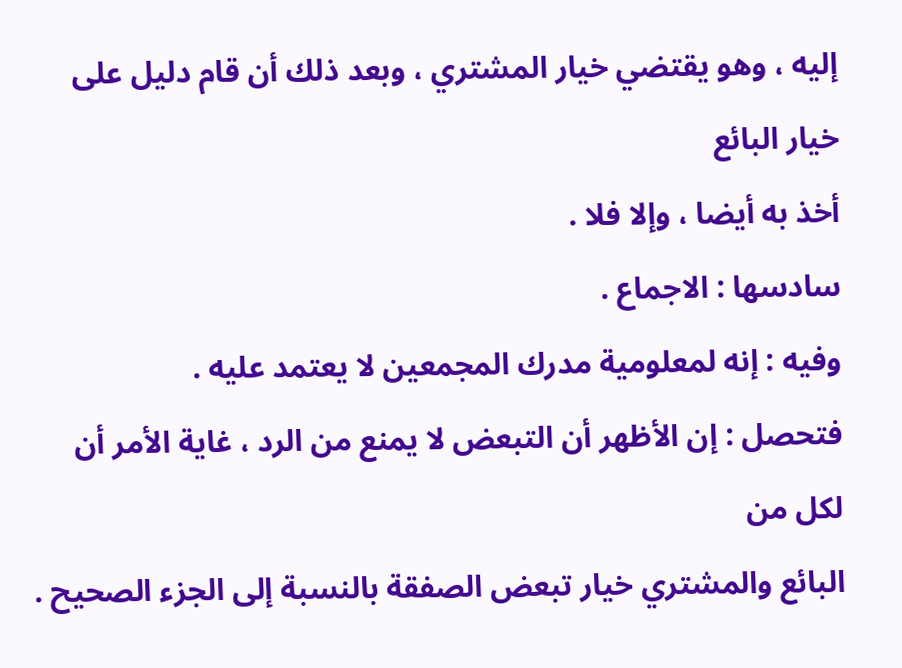إليه ، وهو يقتضي خيار المشتري ، وبعد ذلك أن قام دليل على خيار البائع
أخذ به أيضا ، وإلا فلا .
سادسها : الاجماع .
وفيه : إنه لمعلومية مدرك المجمعين لا يعتمد عليه .
فتحصل : إن الأظهر أن التبعض لا يمنع من الرد ، غاية الأمر أن لكل من
البائع والمشتري خيار تبعض الصفقة بالنسبة إلى الجزء الصحيح .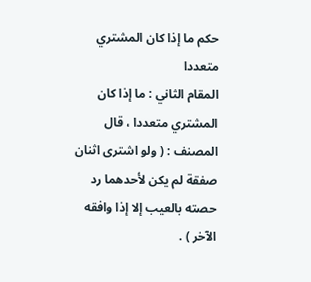حكم ما إذا كان المشتري متعددا
المقام الثاني : ما إذا كان المشتري متعددا ، قال المصنف : ( ولو اشترى اثنان
صفقة لم يكن لأحدهما رد حصته بالعيب إلا إذا وافقه الآخر ) .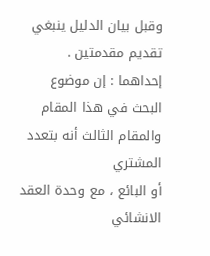وقبل بيان الدليل ينبغي تقديم مقدمتين .
إحداهما : إن موضوع البحث في هذا المقام والمقام الثالث أنه بتعدد المشتري
أو البائع ، مع وحدة العقد الانشائي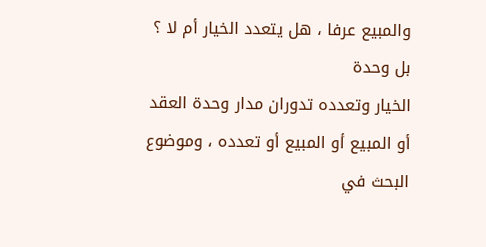والمبيع عرفا ، هل يتعدد الخيار أم لا ؟ بل وحدة
الخيار وتعدده تدوران مدار وحدة العقد أو المبيع أو المبيع أو تعدده ، وموضوع البحث في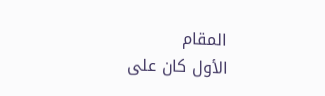المقام
الأول كان على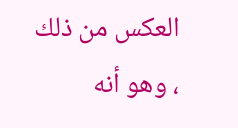العكس من ذلك ، وهو أنه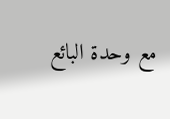مع وحدة البائع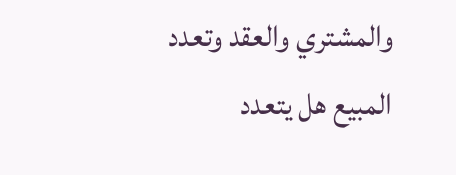والمشتري والعقد وتعدد
المبيع هل يتعدد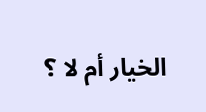الخيار أم لا ؟